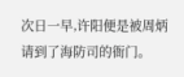次日一早,许阳便是被周炳请到了海防司的衙门。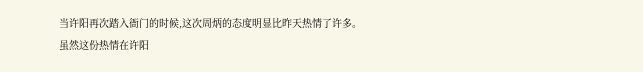当许阳再次踏入衙门的时候,这次周炳的态度明显比昨天热情了许多。
虽然这份热情在许阳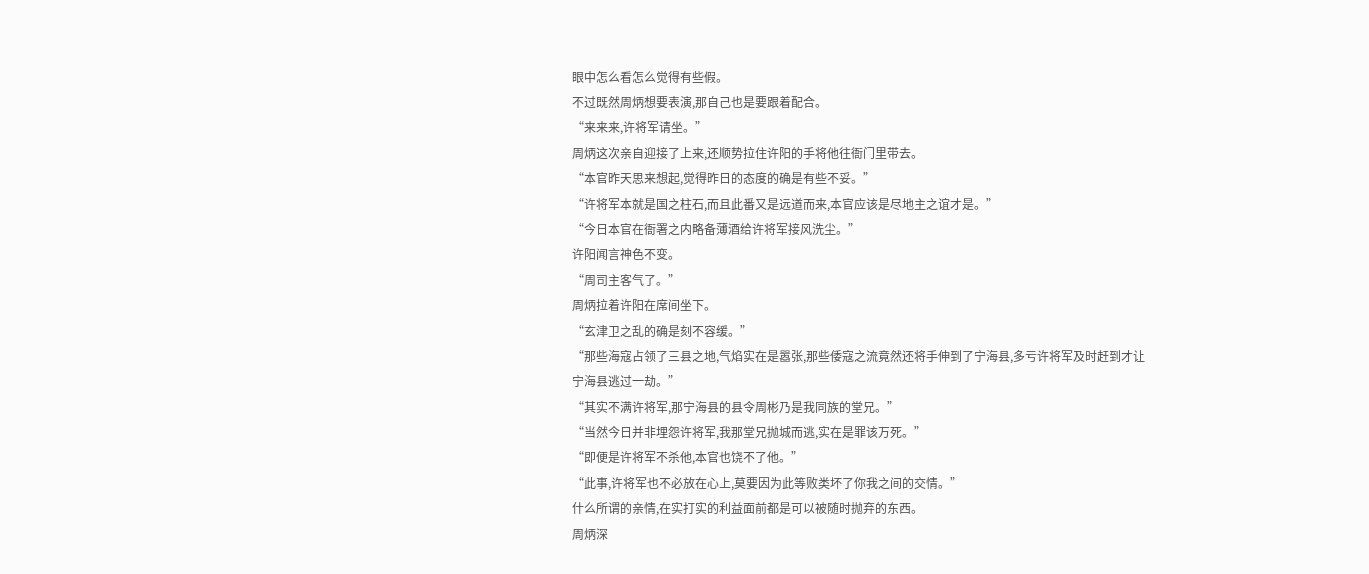眼中怎么看怎么觉得有些假。
不过既然周炳想要表演,那自己也是要跟着配合。
“来来来,许将军请坐。”
周炳这次亲自迎接了上来,还顺势拉住许阳的手将他往衙门里带去。
“本官昨天思来想起,觉得昨日的态度的确是有些不妥。”
“许将军本就是国之柱石,而且此番又是远道而来,本官应该是尽地主之谊才是。”
“今日本官在衙署之内略备薄酒给许将军接风洗尘。”
许阳闻言神色不变。
“周司主客气了。”
周炳拉着许阳在席间坐下。
“玄津卫之乱的确是刻不容缓。”
“那些海寇占领了三县之地,气焰实在是嚣张,那些倭寇之流竟然还将手伸到了宁海县,多亏许将军及时赶到才让宁海县逃过一劫。”
“其实不满许将军,那宁海县的县令周彬乃是我同族的堂兄。”
“当然今日并非埋怨许将军,我那堂兄抛城而逃,实在是罪该万死。”
“即便是许将军不杀他,本官也饶不了他。”
“此事,许将军也不必放在心上,莫要因为此等败类坏了你我之间的交情。”
什么所谓的亲情,在实打实的利益面前都是可以被随时抛弃的东西。
周炳深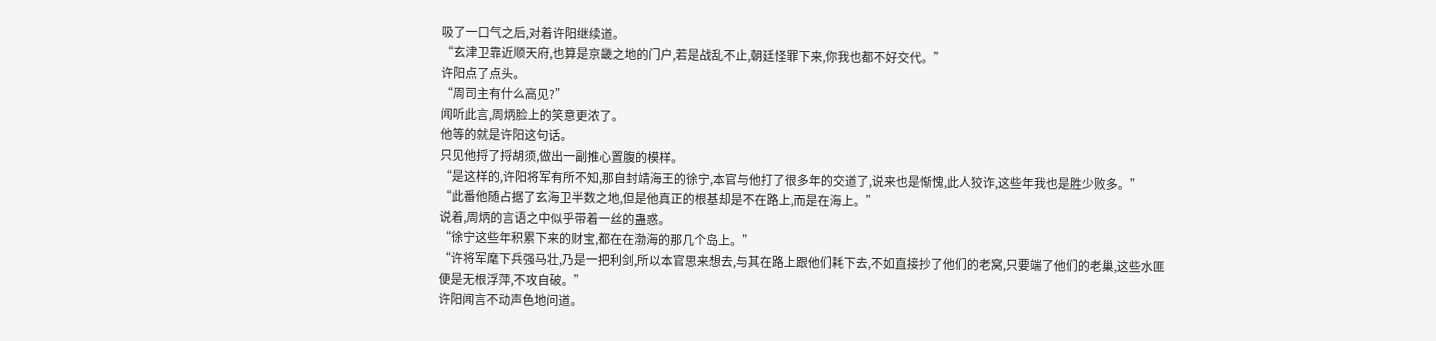吸了一口气之后,对着许阳继续道。
“玄津卫靠近顺天府,也算是京畿之地的门户,若是战乱不止,朝廷怪罪下来,你我也都不好交代。”
许阳点了点头。
“周司主有什么高见?”
闻听此言,周炳脸上的笑意更浓了。
他等的就是许阳这句话。
只见他捋了捋胡须,做出一副推心置腹的模样。
“是这样的,许阳将军有所不知,那自封靖海王的徐宁,本官与他打了很多年的交道了,说来也是惭愧,此人狡诈,这些年我也是胜少败多。”
“此番他随占据了玄海卫半数之地,但是他真正的根基却是不在路上,而是在海上。”
说着,周炳的言语之中似乎带着一丝的蛊惑。
“徐宁这些年积累下来的财宝,都在在渤海的那几个岛上。”
“许将军麾下兵强马壮,乃是一把利剑,所以本官思来想去,与其在路上跟他们耗下去,不如直接抄了他们的老窝,只要端了他们的老巢,这些水匪便是无根浮萍,不攻自破。”
许阳闻言不动声色地问道。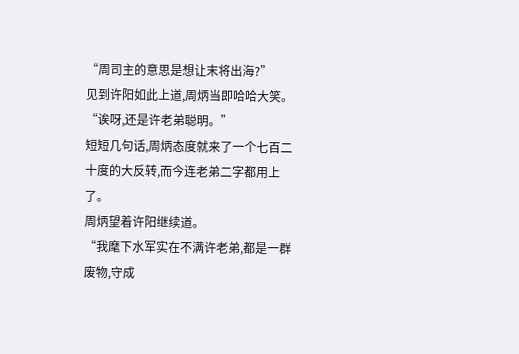“周司主的意思是想让末将出海?”
见到许阳如此上道,周炳当即哈哈大笑。
“诶呀,还是许老弟聪明。”
短短几句话,周炳态度就来了一个七百二十度的大反转,而今连老弟二字都用上了。
周炳望着许阳继续道。
“我麾下水军实在不满许老弟,都是一群废物,守成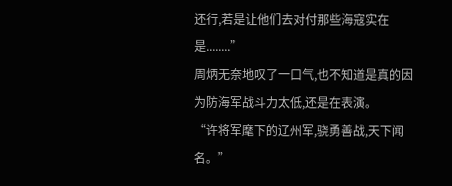还行,若是让他们去对付那些海寇实在是........”
周炳无奈地叹了一口气,也不知道是真的因为防海军战斗力太低,还是在表演。
“许将军麾下的辽州军,骁勇善战,天下闻名。”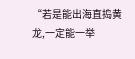“若是能出海直捣黄龙,一定能一举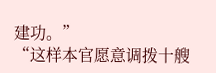建功。”
“这样本官愿意调拨十艘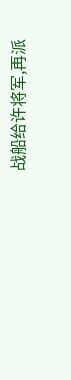战船给许将军,再派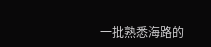一批熟悉海路的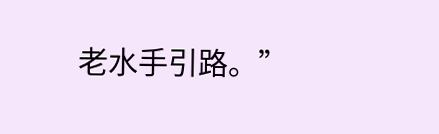老水手引路。”